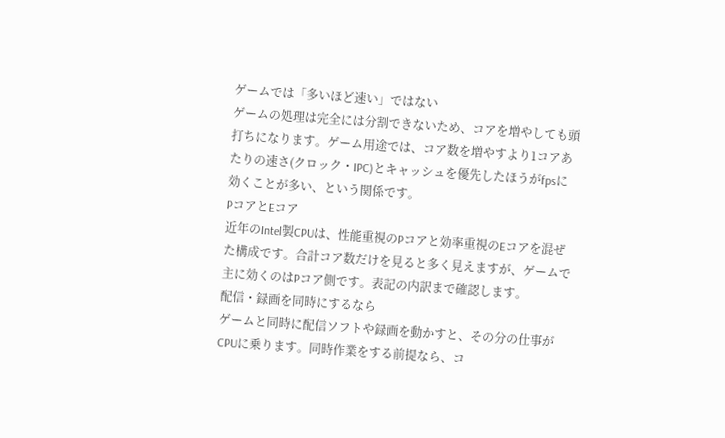ゲームでは「多いほど速い」ではない
ゲームの処理は完全には分割できないため、コアを増やしても頭打ちになります。ゲーム用途では、コア数を増やすより1コアあたりの速さ(クロック・IPC)とキャッシュを優先したほうがfpsに効くことが多い、という関係です。
PコアとEコア
近年のIntel製CPUは、性能重視のPコアと効率重視のEコアを混ぜた構成です。合計コア数だけを見ると多く見えますが、ゲームで主に効くのはPコア側です。表記の内訳まで確認します。
配信・録画を同時にするなら
ゲームと同時に配信ソフトや録画を動かすと、その分の仕事がCPUに乗ります。同時作業をする前提なら、コ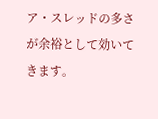ア・スレッドの多さが余裕として効いてきます。